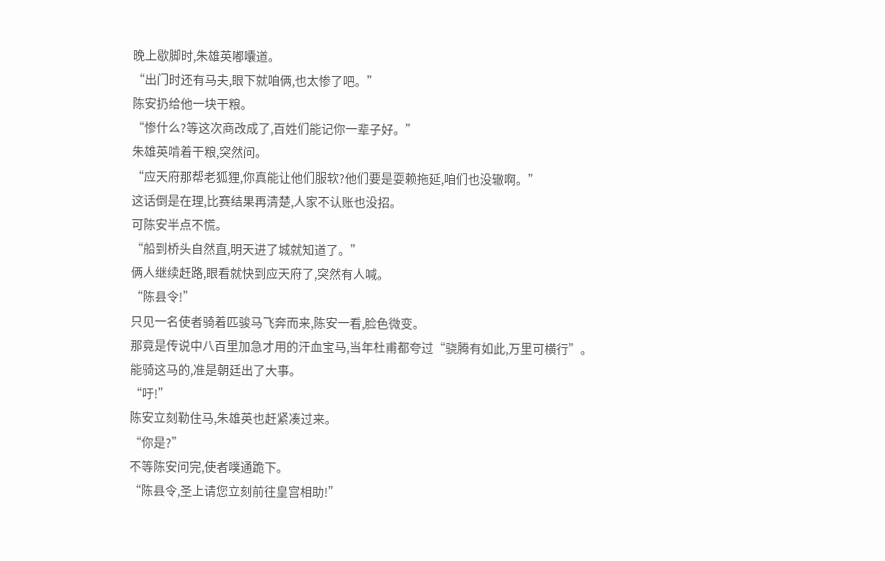晚上歇脚时,朱雄英嘟囔道。
“出门时还有马夫,眼下就咱俩,也太惨了吧。”
陈安扔给他一块干粮。
“惨什么?等这次商改成了,百姓们能记你一辈子好。”
朱雄英啃着干粮,突然问。
“应天府那帮老狐狸,你真能让他们服软?他们要是耍赖拖延,咱们也没辙啊。”
这话倒是在理,比赛结果再清楚,人家不认账也没招。
可陈安半点不慌。
“船到桥头自然直,明天进了城就知道了。”
俩人继续赶路,眼看就快到应天府了,突然有人喊。
“陈县令!”
只见一名使者骑着匹骏马飞奔而来,陈安一看,脸色微变。
那竟是传说中八百里加急才用的汗血宝马,当年杜甫都夸过“骁腾有如此,万里可横行”。
能骑这马的,准是朝廷出了大事。
“吁!”
陈安立刻勒住马,朱雄英也赶紧凑过来。
“你是?”
不等陈安问完,使者噗通跪下。
“陈县令,圣上请您立刻前往皇宫相助!”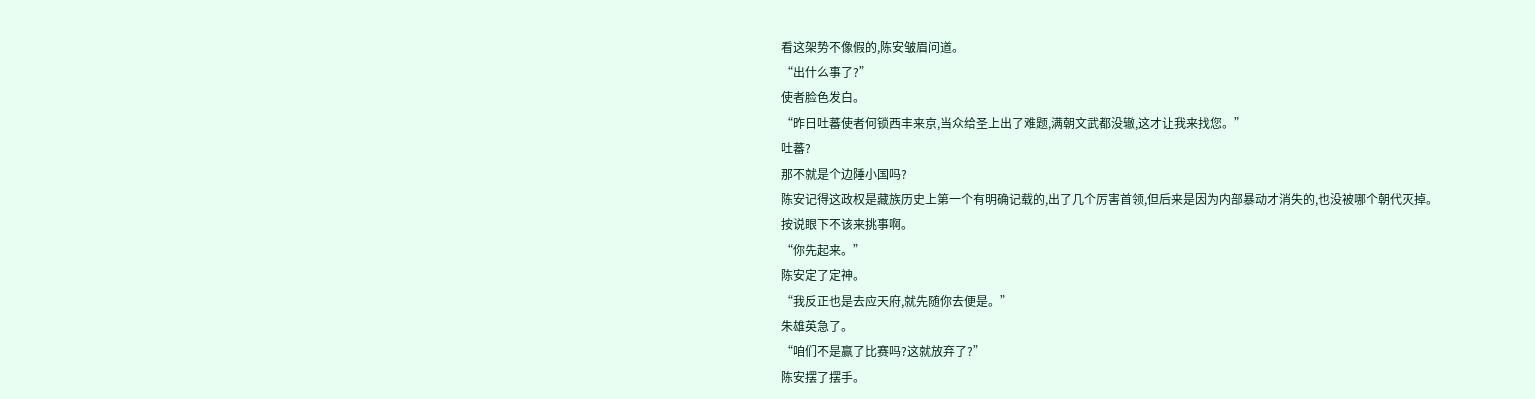看这架势不像假的,陈安皱眉问道。
“出什么事了?”
使者脸色发白。
“昨日吐蕃使者何锁西丰来京,当众给圣上出了难题,满朝文武都没辙,这才让我来找您。”
吐蕃?
那不就是个边陲小国吗?
陈安记得这政权是藏族历史上第一个有明确记载的,出了几个厉害首领,但后来是因为内部暴动才消失的,也没被哪个朝代灭掉。
按说眼下不该来挑事啊。
“你先起来。”
陈安定了定神。
“我反正也是去应天府,就先随你去便是。”
朱雄英急了。
“咱们不是赢了比赛吗?这就放弃了?”
陈安摆了摆手。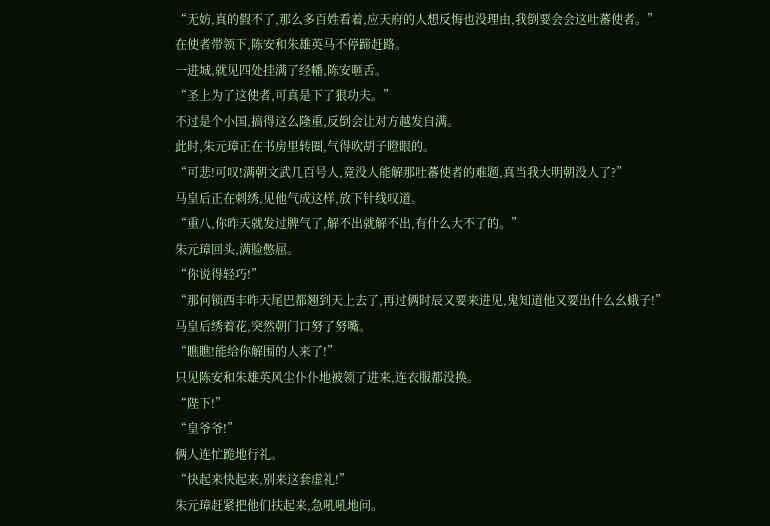“无妨,真的假不了,那么多百姓看着,应天府的人想反悔也没理由,我倒要会会这吐蕃使者。”
在使者带领下,陈安和朱雄英马不停蹄赶路。
一进城,就见四处挂满了经幡,陈安咂舌。
“圣上为了这使者,可真是下了狠功夫。”
不过是个小国,搞得这么隆重,反倒会让对方越发自满。
此时,朱元璋正在书房里转圈,气得吹胡子瞪眼的。
“可悲!可叹!满朝文武几百号人,竟没人能解那吐蕃使者的难题,真当我大明朝没人了?”
马皇后正在刺绣,见他气成这样,放下针线叹道。
“重八,你昨天就发过脾气了,解不出就解不出,有什么大不了的。”
朱元璋回头,满脸憋屈。
“你说得轻巧!”
“那何锁西丰昨天尾巴都翘到天上去了,再过俩时辰又要来进见,鬼知道他又要出什么幺蛾子!”
马皇后绣着花,突然朝门口努了努嘴。
“瞧瞧!能给你解围的人来了!”
只见陈安和朱雄英风尘仆仆地被领了进来,连衣服都没换。
“陛下!”
“皇爷爷!”
俩人连忙跪地行礼。
“快起来快起来,别来这套虚礼!”
朱元璋赶紧把他们扶起来,急吼吼地问。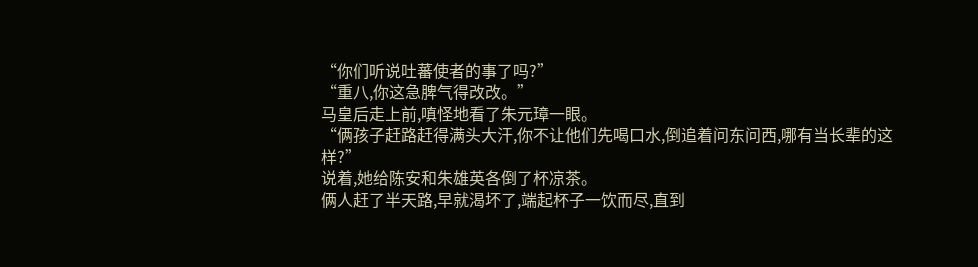“你们听说吐蕃使者的事了吗?”
“重八,你这急脾气得改改。”
马皇后走上前,嗔怪地看了朱元璋一眼。
“俩孩子赶路赶得满头大汗,你不让他们先喝口水,倒追着问东问西,哪有当长辈的这样?”
说着,她给陈安和朱雄英各倒了杯凉茶。
俩人赶了半天路,早就渴坏了,端起杯子一饮而尽,直到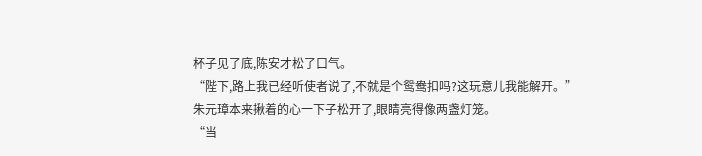杯子见了底,陈安才松了口气。
“陛下,路上我已经听使者说了,不就是个鸳鸯扣吗?这玩意儿我能解开。”
朱元璋本来揪着的心一下子松开了,眼睛亮得像两盏灯笼。
“当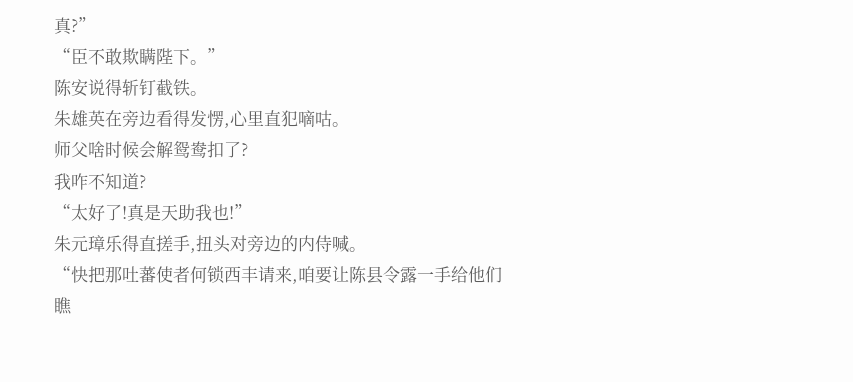真?”
“臣不敢欺瞒陛下。”
陈安说得斩钉截铁。
朱雄英在旁边看得发愣,心里直犯嘀咕。
师父啥时候会解鸳鸯扣了?
我咋不知道?
“太好了!真是天助我也!”
朱元璋乐得直搓手,扭头对旁边的内侍喊。
“快把那吐蕃使者何锁西丰请来,咱要让陈县令露一手给他们瞧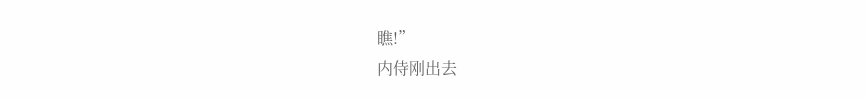瞧!”
内侍刚出去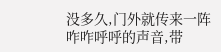没多久,门外就传来一阵咋咋呼呼的声音,带